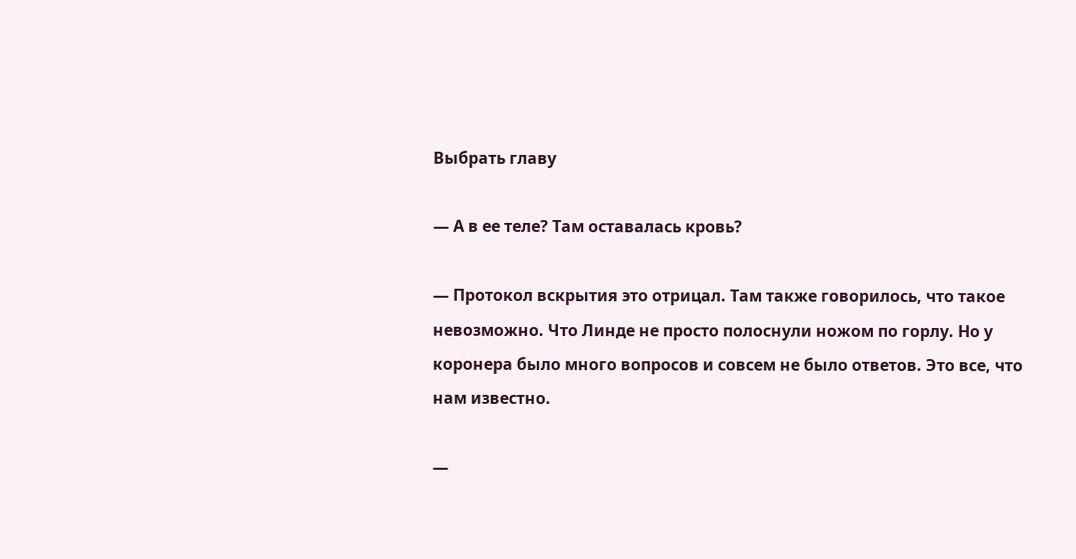Выбрать главу

— А в ее теле? Там оставалась кровь?

— Протокол вскрытия это отрицал. Там также говорилось, что такое невозможно. Что Линде не просто полоснули ножом по горлу. Но у коронера было много вопросов и совсем не было ответов. Это все, что нам известно.

—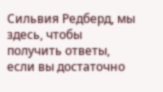Сильвия Редберд, мы здесь, чтобы получить ответы, если вы достаточно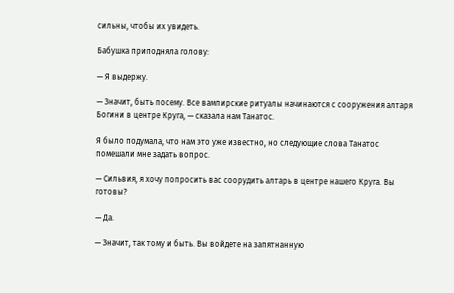сильны, чтобы их увидеть.

Бабушка приподняла голову:

— Я выдержу.

— Значит, быть посему. Все вампирские ритуалы начинаются с сооружения алтаря Богини в центре Круга, — сказала нам Танатос.

Я было подумала, что нам это уже известно, но следующие слова Танатос помешали мне задать вопрос.

— Сильвия, я хочу попросить вас соорудить алтарь в центре нашего Круга. Вы готовы?

— Да.

— Значит, так тому и быть. Вы войдете на запятнанную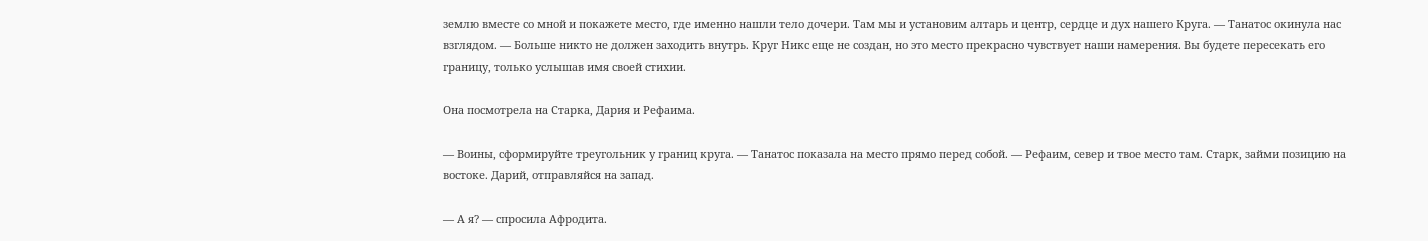землю вместе со мной и покажете место, где именно нашли тело дочери. Там мы и установим алтарь и центр, сердце и дух нашего Круга. — Танатос окинула нас взглядом. — Больше никто не должен заходить внутрь. Круг Никс еще не создан, но это место прекрасно чувствует наши намерения. Вы будете пересекать его границу, только услышав имя своей стихии.

Она посмотрела на Старка, Дария и Рефаима.

— Воины, сформируйте треугольник у границ круга. — Танатос показала на место прямо перед собой. — Рефаим, север и твое место там. Старк, займи позицию на востоке. Дарий, отправляйся на запад.

— А я? — спросила Афродита.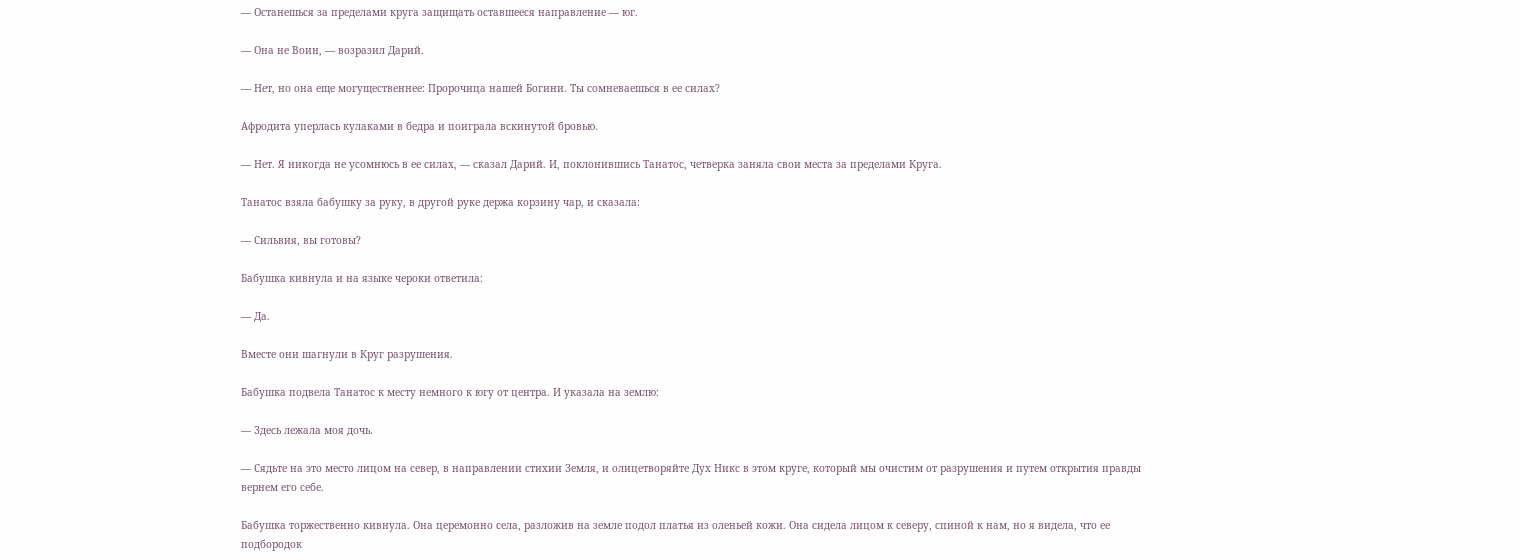— Останешься за пределами круга защищать оставшееся направление — юг.

— Она не Воин, — возразил Дарий.

— Нет, но она еще могущественнее: Пророчица нашей Богини. Ты сомневаешься в ее силах?

Афродита уперлась кулаками в бедра и поиграла вскинутой бровью.

— Нет. Я никогда не усомнюсь в ее силах, — сказал Дарий. И, поклонившись Танатос, четверка заняла свои места за пределами Круга.

Танатос взяла бабушку за руку, в другой руке держа корзину чар, и сказала:

— Сильвия, вы готовы?

Бабушка кивнула и на языке чероки ответила:

— Да.

Вместе они шагнули в Круг разрушения.

Бабушка подвела Танатос к месту немного к югу от центра. И указала на землю:

— Здесь лежала моя дочь.

— Сядьте на это место лицом на север, в направлении стихии Земля, и олицетворяйте Дух Никс в этом круге, который мы очистим от разрушения и путем открытия правды вернем его себе.

Бабушка торжественно кивнула. Она церемонно села, разложив на земле подол платья из оленьей кожи. Она сидела лицом к северу, спиной к нам, но я видела, что ее подбородок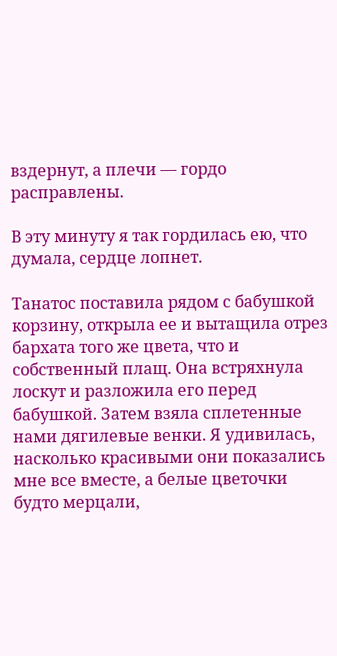вздернут, а плечи — гордо расправлены.

В эту минуту я так гордилась ею, что думала, сердце лопнет.

Танатос поставила рядом с бабушкой корзину, открыла ее и вытащила отрез бархата того же цвета, что и собственный плащ. Она встряхнула лоскут и разложила его перед бабушкой. Затем взяла сплетенные нами дягилевые венки. Я удивилась, насколько красивыми они показались мне все вместе, а белые цветочки будто мерцали,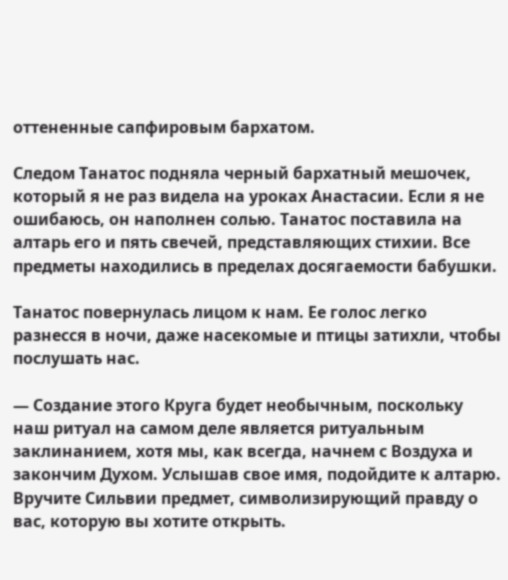оттененные сапфировым бархатом.

Следом Танатос подняла черный бархатный мешочек, который я не раз видела на уроках Анастасии. Если я не ошибаюсь, он наполнен солью. Танатос поставила на алтарь его и пять свечей, представляющих стихии. Все предметы находились в пределах досягаемости бабушки.

Танатос повернулась лицом к нам. Ее голос легко разнесся в ночи, даже насекомые и птицы затихли, чтобы послушать нас.

— Создание этого Круга будет необычным, поскольку наш ритуал на самом деле является ритуальным заклинанием, хотя мы, как всегда, начнем с Воздуха и закончим Духом. Услышав свое имя, подойдите к алтарю. Вручите Сильвии предмет, символизирующий правду о вас, которую вы хотите открыть.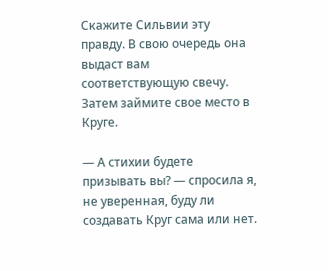Скажите Сильвии эту правду. В свою очередь она выдаст вам соответствующую свечу. Затем займите свое место в Круге.

— А стихии будете призывать вы? — спросила я, не уверенная, буду ли создавать Круг сама или нет.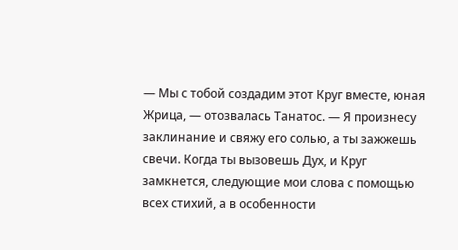— Мы с тобой создадим этот Круг вместе, юная Жрица, — отозвалась Танатос. — Я произнесу заклинание и свяжу его солью, а ты зажжешь свечи. Когда ты вызовешь Дух, и Круг замкнется, следующие мои слова с помощью всех стихий, а в особенности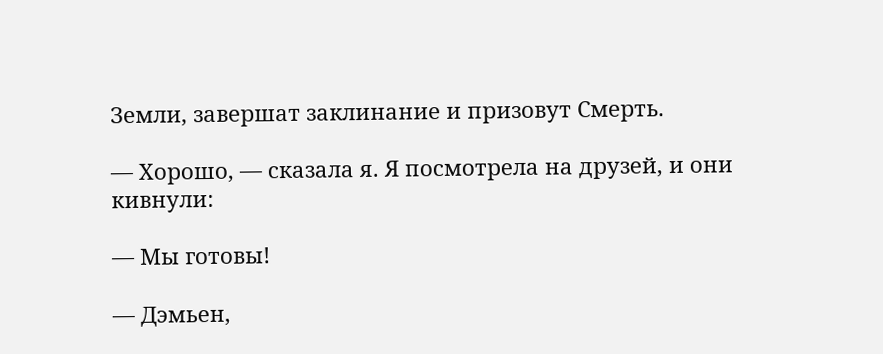Земли, завершат заклинание и призовут Смерть.

— Хорошо, — сказала я. Я посмотрела на друзей, и они кивнули:

— Мы готовы!

— Дэмьен,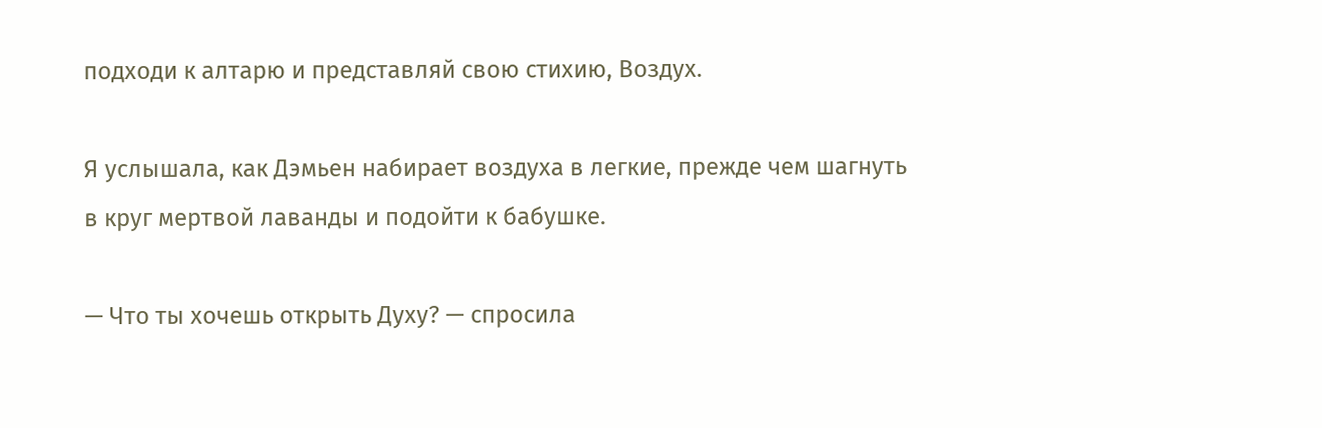подходи к алтарю и представляй свою стихию, Воздух.

Я услышала, как Дэмьен набирает воздуха в легкие, прежде чем шагнуть в круг мертвой лаванды и подойти к бабушке.

— Что ты хочешь открыть Духу? — спросила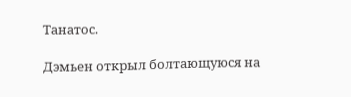Танатос.

Дэмьен открыл болтающуюся на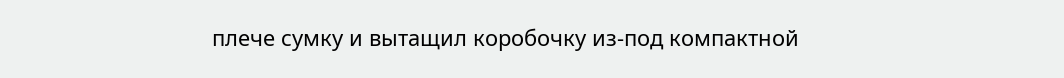плече сумку и вытащил коробочку из-под компактной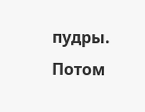пудры. Потом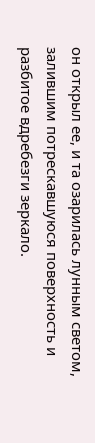он открыл ее, и та озарилась лунным светом, залившим потрескавшуюся поверхность и разбитое вдребезги зеркало.